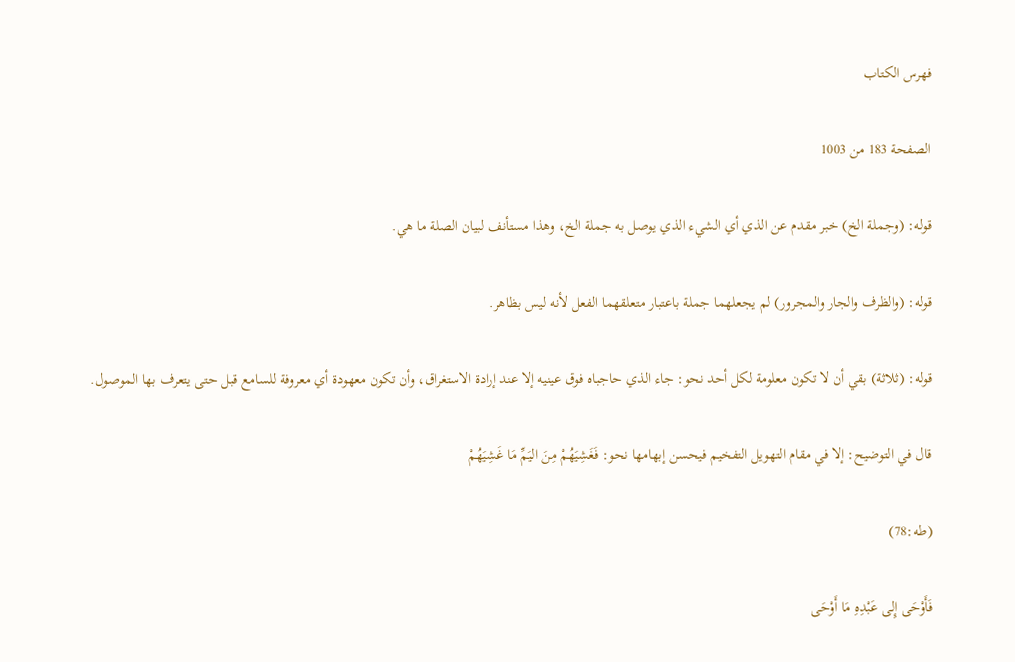فهرس الكتاب

الصفحة 183 من 1003

قوله: (وجملة الخ) خبر مقدم عن الذي أي الشيء الذي يوصل به جملة الخ، وهذا مستأنف لبيان الصلة ما هي.

قوله: (والظرف والجار والمجرور) لم يجعلهما جملة باعتبار متعلقهما الفعل لأنه ليس بظاهر.

قوله: (ثلاثة) بقي أن لا تكون معلومة لكل أحد نحو: جاء الذي حاجباه فوق عينيه إلا عند إرادة الاستغراق، وأن تكون معهودة أي معروفة للسامع قبل حتى يتعرف بها الموصول.

قال في التوضيح: إلا في مقام التهويل التفخيم فيحسن إبهامها نحو: فَغَشِيَهُمْ مِنَ اليَمِّ مَا غَشِيَهُمْ

(طه:78)

فَأَوْحَى إِلى عَبْدِهِ مَا أَوْحَى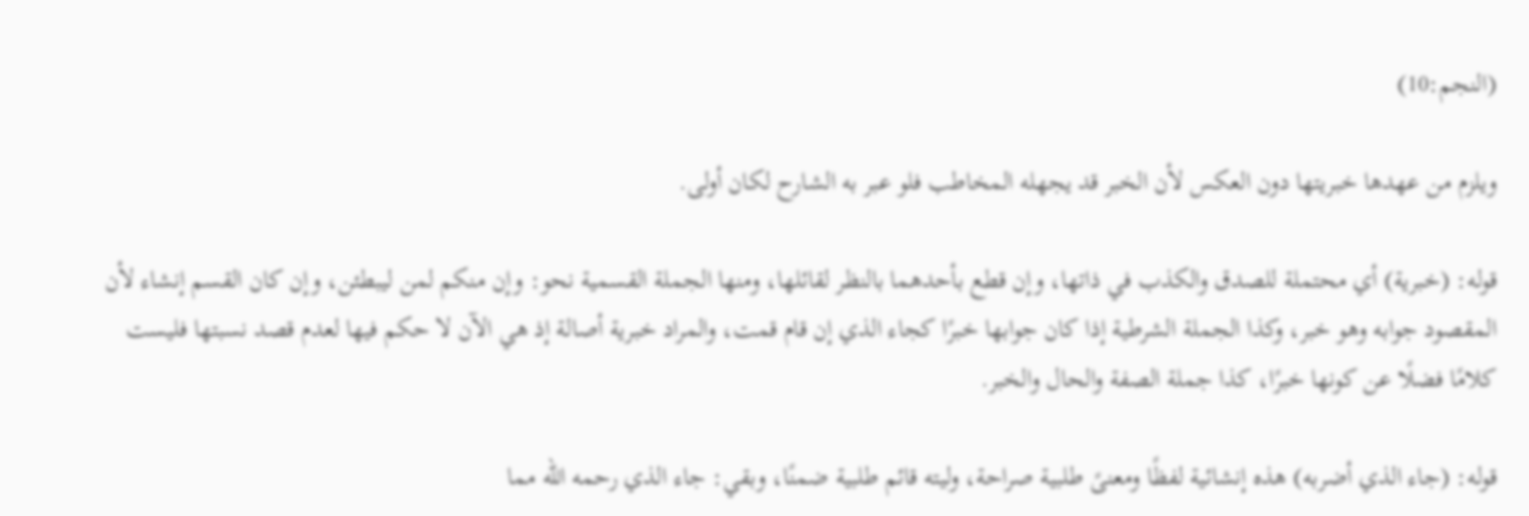(النجم:10)

ويلزم من عهدها خبريتها دون العكس لأن الخبر قد يجهله المخاطب فلو عبر به الشارح لكان أولى.

قوله: (خبرية) أي محتملة للصدق والكذب في ذاتها، وإن قطع بأحدهما بالنظر لقائلها، ومنها الجملة القسمية نحو: وإن منكم لمن ليبطئن، وإن كان القسم إنشاء لأن المقصود جوابه وهو خبر، وكذا الجملة الشرطية إذا كان جوابها خبرًا كجاء الذي إن قام قمت، والمراد خبرية أصالة إذ هي الآن لا حكم فيها لعدم قصد نسبتها فليست كلامًا فضلًا عن كونها خبرًا، كذا جملة الصفة والحال والخبر.

قوله: (جاء الذي أضربه) هذه إنشائية لفظًا ومعنىً طلبية صراحة، وليته قائم طلبية ضمنًا، وبقي: جاء الذي رحمه الله مما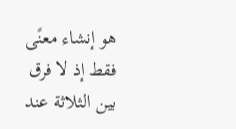هو إنشاء معنًى فقط إذ لا فرق بين الثلاثة عند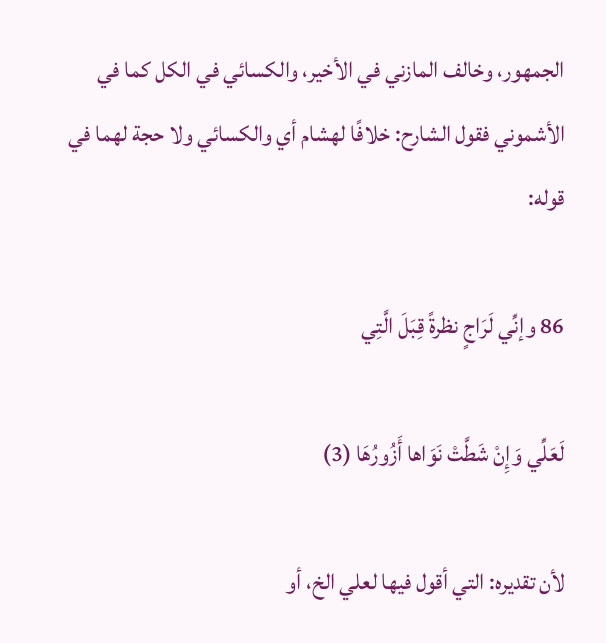الجمهور، وخالف المازني في الأخير، والكسائي في الكل كما في الأشموني فقول الشارح: خلافًا لهشام أي والكسائي ولا حجة لهما في قوله:

86 وإنِّي لَرَاجٍ نظرةً قِبَلَ الَّتِي

لَعَلِّي وَإِنْ شَطَّتْ نَوَاها أَزُورُهَا (3)

لأن تقديره: التي أقول فيها لعلي الخ، أو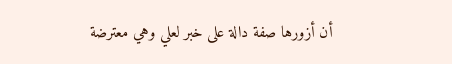أن أزورها صفة دالة على خبر لعلي وهي معترضة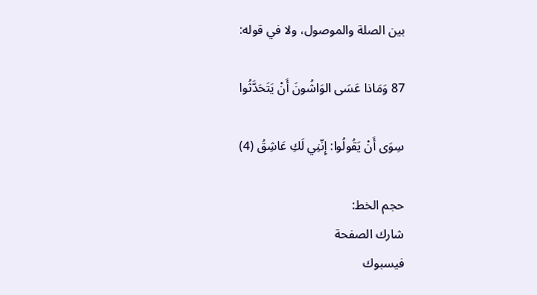بين الصلة والموصول، ولا في قوله:

87 وَمَاذا عَسَى الوَاشُونَ أَنْ يَتَحَدَّثُوا

سِوَى أَنْ يَقُولُوا: إِنّنِي لَكِ عَاشِقُ (4)

حجم الخط:
شارك الصفحة
فيسبوك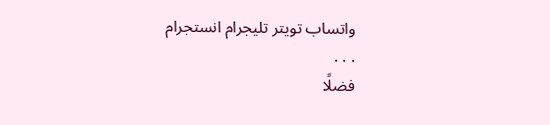واتساب تويتر تليجرام انستجرام
. . .
فضلًا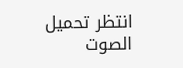انتظر تحميل الصوت